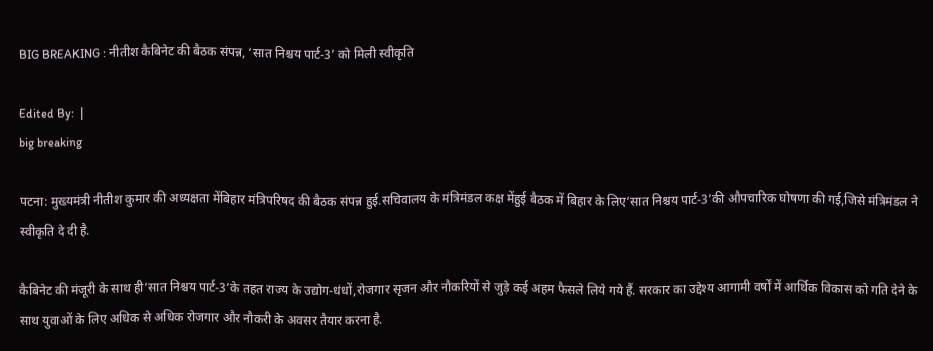BIG BREAKING : नीतीश कैबिनेट की बैठक संपन्न, ‘सात निश्चय पार्ट-3’ को मिली स्वीकृति

Edited By:  |
big breaking

पटना: मुख्यमंत्री नीतीश कुमार की अध्यक्षता मेंबिहार मंत्रिपरिषद की बैठक संपन्न हुई.सचिवालय के मंत्रिमंडल कक्ष मेंहुई बैठक में बिहार के लिए‘सात निश्चय पार्ट-3’की औपचारिक घोषणा की गई,जिसे मंत्रिमंडल ने स्वीकृति दे दी है.

कैबिनेट की मंजूरी के साथ ही‘सात निश्चय पार्ट-3’के तहत राज्य के उद्योग-धंधों,रोजगार सृजन और नौकरियों से जुड़े कई अहम फैसले लिये गये हैं. सरकार का उद्देश्य आगामी वर्षों में आर्थिक विकास को गति देने के साथ युवाओं के लिए अधिक से अधिक रोजगार और नौकरी के अवसर तैयार करना है.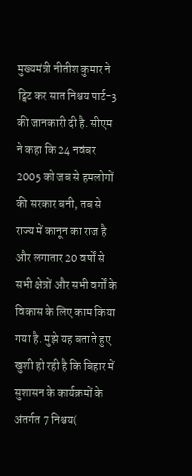मुख्यमंत्री नीतीश कुमार ने ट्विट कर सात निश्चय पार्ट-3 की जानकारी दी है. सीएम ने कहा कि 24 नवंबर 2005 को जब से हमलोगों की सरकार बनी, तब से राज्य में कानून का राज है और लगातार 20 वर्षों से सभी क्षेत्रों और सभी वर्गों के विकास के लिए काम किया गया है. मुझे यह बताते हुए खुशी हो रही है कि बिहार में सुशासन के कार्यक्रमों के अंतर्गत 7 निश्चय(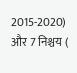2015-2020) और 7 निश्चय (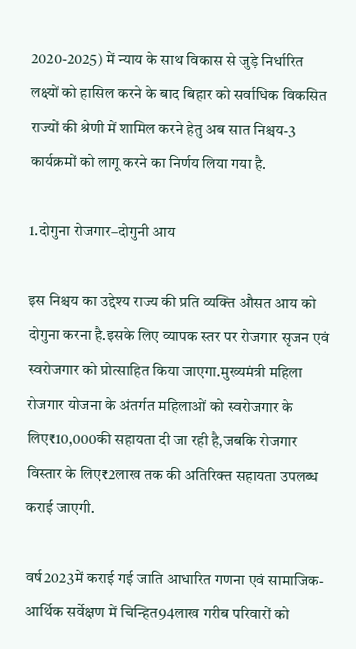2020-2025) में न्याय के साथ विकास से जुड़े निर्धारित लक्ष्यों को हासिल करने के बाद बिहार को सर्वाधिक विकसित राज्यों की श्रेणी में शामिल करने हेतु अब सात निश्चय-3 कार्यक्रमों को लागू करने का निर्णय लिया गया है.

1.दोगुना रोजगार–दोगुनी आय

इस निश्चय का उद्देश्य राज्य की प्रति व्यक्ति औसत आय को दोगुना करना है.इसके लिए व्यापक स्तर पर रोजगार सृजन एवं स्वरोजगार को प्रोत्साहित किया जाएगा.मुख्यमंत्री महिला रोजगार योजना के अंतर्गत महिलाओं को स्वरोजगार के लिए₹10,000की सहायता दी जा रही है,जबकि रोजगार विस्तार के लिए₹2लाख तक की अतिरिक्त सहायता उपलब्ध कराई जाएगी.

वर्ष2023में कराई गई जाति आधारित गणना एवं सामाजिक-आर्थिक सर्वेक्षण में चिन्हित94लाख गरीब परिवारों को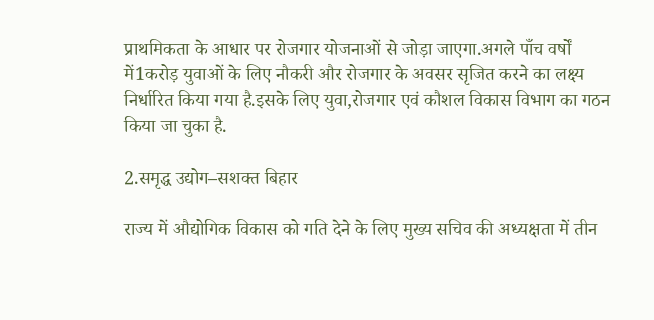प्राथमिकता के आधार पर रोजगार योजनाओं से जोड़ा जाएगा.अगले पाँच वर्षों में1करोड़ युवाओं के लिए नौकरी और रोजगार के अवसर सृजित करने का लक्ष्य निर्धारित किया गया है.इसके लिए युवा,रोजगार एवं कौशल विकास विभाग का गठन किया जा चुका है.

2.समृद्ध उद्योग–सशक्त बिहार

राज्य में औद्योगिक विकास को गति देने के लिए मुख्य सचिव की अध्यक्षता में तीन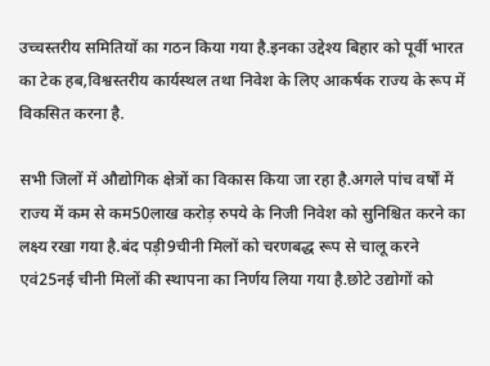उच्चस्तरीय समितियों का गठन किया गया है.इनका उद्देश्य बिहार को पूर्वी भारत का टेक हब,विश्वस्तरीय कार्यस्थल तथा निवेश के लिए आकर्षक राज्य के रूप में विकसित करना है.

सभी जिलों में औद्योगिक क्षेत्रों का विकास किया जा रहा है.अगले पांच वर्षों में राज्य में कम से कम50लाख करोड़ रुपये के निजी निवेश को सुनिश्चित करने का लक्ष्य रखा गया है.बंद पड़ी9चीनी मिलों को चरणबद्ध रूप से चालू करने एवं25नई चीनी मिलों की स्थापना का निर्णय लिया गया है.छोटे उद्योगों को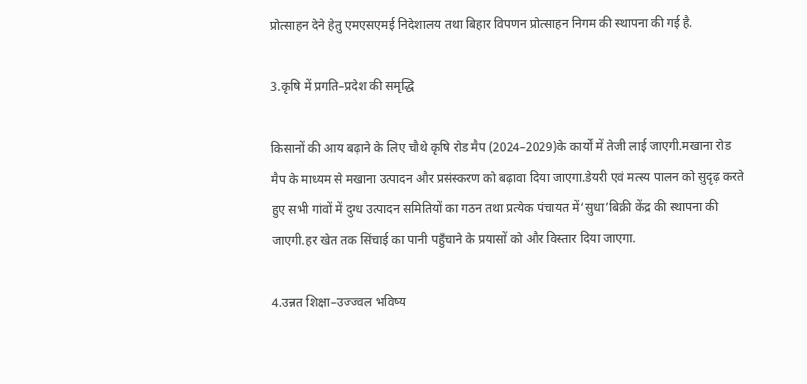प्रोत्साहन देने हेतु एमएसएमई निदेशालय तथा बिहार विपणन प्रोत्साहन निगम की स्थापना की गई है.

3.कृषि में प्रगति–प्रदेश की समृद्धि

किसानों की आय बढ़ाने के लिए चौथे कृषि रोड मैप (2024–2029)के कार्यों में तेजी लाई जाएगी.मखाना रोड मैप के माध्यम से मखाना उत्पादन और प्रसंस्करण को बढ़ावा दिया जाएगा.डेयरी एवं मत्स्य पालन को सुदृढ़ करते हुए सभी गांवों में दुग्ध उत्पादन समितियों का गठन तथा प्रत्येक पंचायत में‘सुधा’बिक्री केंद्र की स्थापना की जाएगी.हर खेत तक सिंचाई का पानी पहुँचाने के प्रयासों को और विस्तार दिया जाएगा.

4.उन्नत शिक्षा–उज्ज्वल भविष्य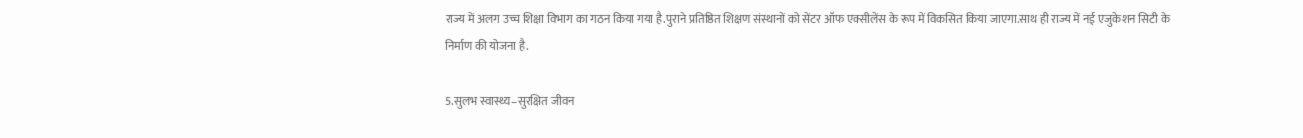राज्य में अलग उच्च शिक्षा विभाग का गठन किया गया है.पुराने प्रतिष्ठित शिक्षण संस्थानों को सेंटर ऑफ एक्सीलेंस के रूप में विकसित किया जाएगा.साथ ही राज्य में नई एजुकेशन सिटी के निर्माण की योजना है.

5.सुलभ स्वास्थ्य–सुरक्षित जीवन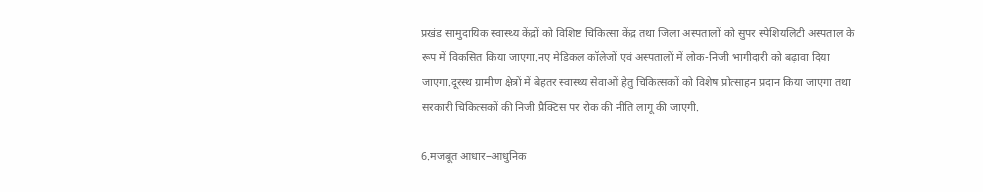प्रखंड सामुदायिक स्वास्थ्य केंद्रों को विशिष्ट चिकित्सा केंद्र तथा जिला अस्पतालों को सुपर स्पेशियलिटी अस्पताल के रूप में विकसित किया जाएगा.नए मेडिकल कॉलेजों एवं अस्पतालों में लोक-निजी भागीदारी को बढ़ावा दिया जाएगा.दूरस्थ ग्रामीण क्षेत्रों में बेहतर स्वास्थ्य सेवाओं हेतु चिकित्सकों को विशेष प्रोत्साहन प्रदान किया जाएगा तथा सरकारी चिकित्सकों की निजी प्रैक्टिस पर रोक की नीति लागू की जाएगी.

6.मजबूत आधार–आधुनिक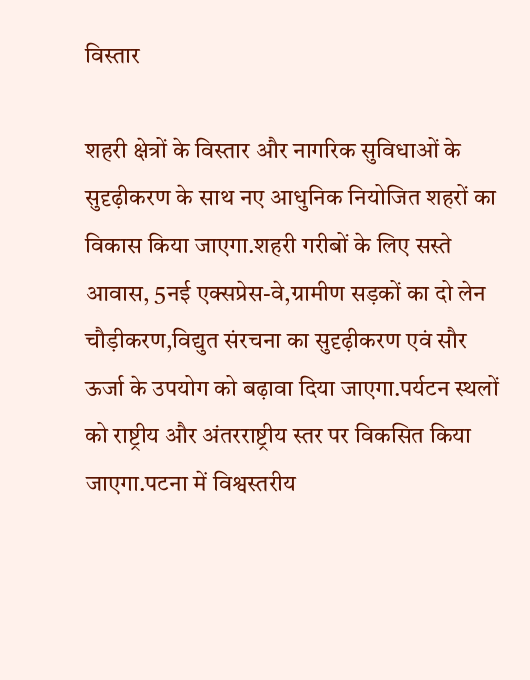विस्तार

शहरी क्षेत्रों के विस्तार और नागरिक सुविधाओं के सुदृढ़ीकरण के साथ नए आधुनिक नियोजित शहरों का विकास किया जाएगा.शहरी गरीबों के लिए सस्ते आवास, 5नई एक्सप्रेस-वे,ग्रामीण सड़कों का दो लेन चौड़ीकरण,विद्युत संरचना का सुदृढ़ीकरण एवं सौर ऊर्जा के उपयोग को बढ़ावा दिया जाएगा.पर्यटन स्थलों को राष्ट्रीय और अंतरराष्ट्रीय स्तर पर विकसित किया जाएगा.पटना में विश्वस्तरीय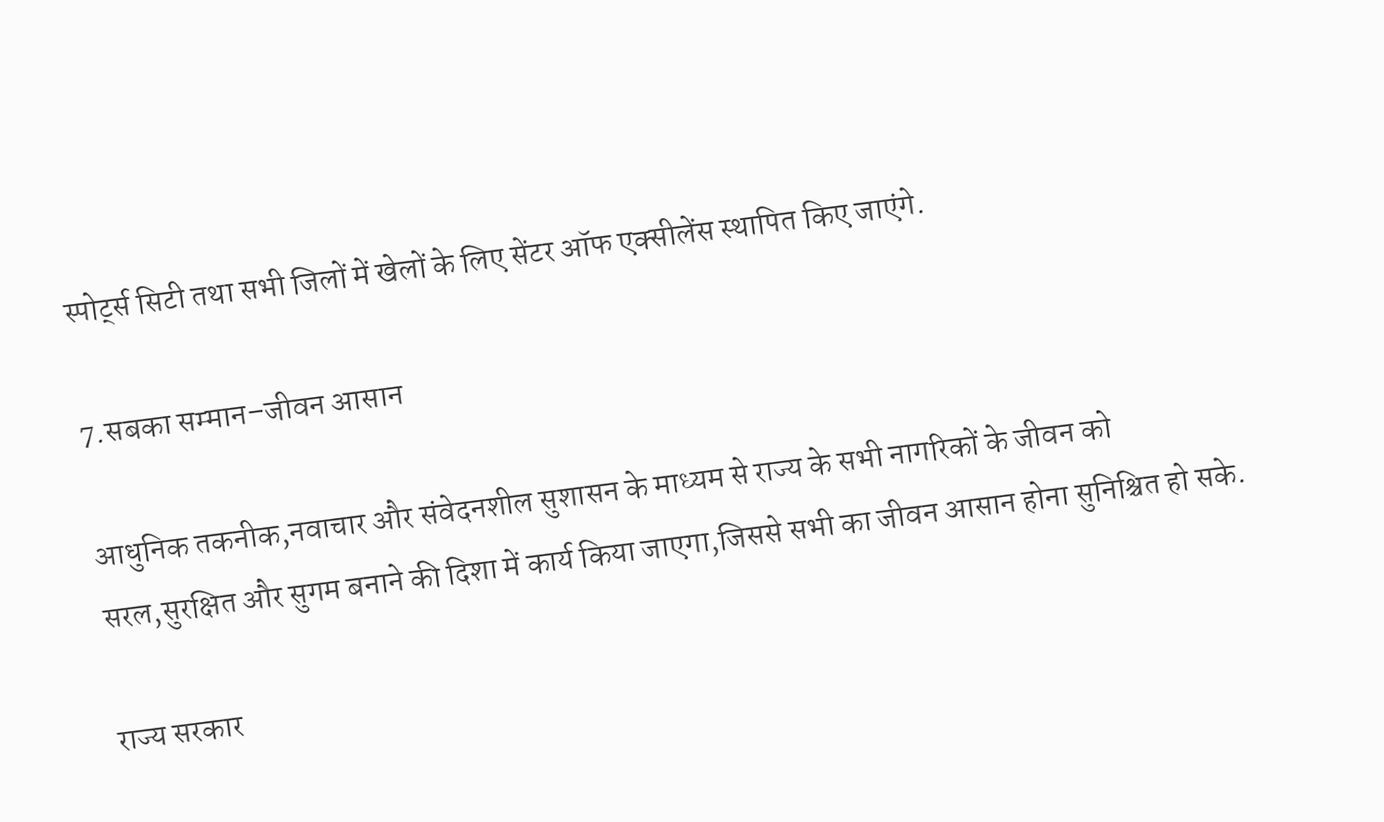स्पोर्ट्स सिटी तथा सभी जिलों में खेलों के लिए सेंटर ऑफ एक्सीलेंस स्थापित किए जाएंगे.

7.सबका सम्मान–जीवन आसान

आधुनिक तकनीक,नवाचार और संवेदनशील सुशासन के माध्यम से राज्य के सभी नागरिकों के जीवन को सरल,सुरक्षित और सुगम बनाने की दिशा में कार्य किया जाएगा,जिससे सभी का जीवन आसान होना सुनिश्चित हो सके.

राज्य सरकार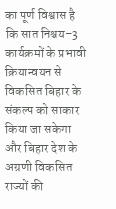का पूर्ण विश्वास है कि सात निश्चय–3 कार्यक्रमों के प्रभावी क्रियान्वयन से विकसित बिहार के संकल्प को साकार किया जा सकेगा और बिहार देश के अग्रणी विकसित राज्यों की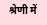श्रेणी में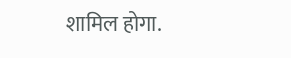शामिल होगा.